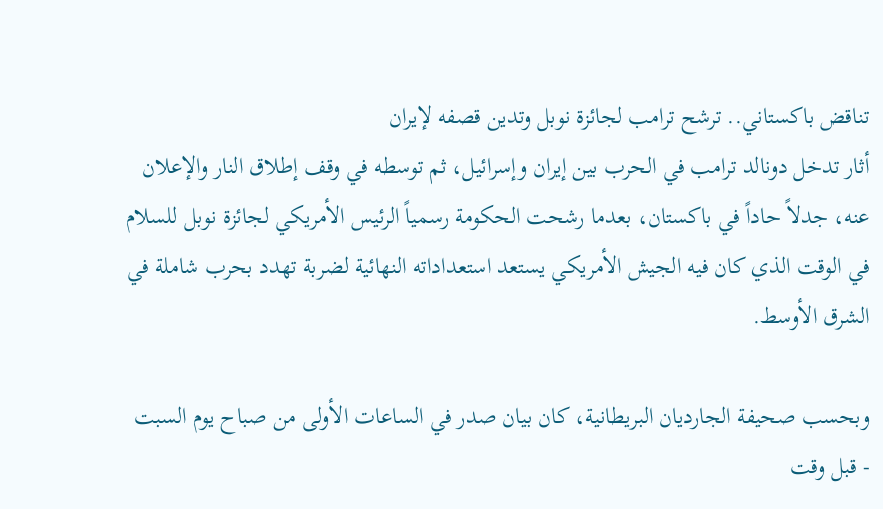تناقض باكستاني.. ترشح ترامب لجائزة نوبل وتدين قصفه لإيران
أثار تدخل دونالد ترامب في الحرب بين إيران وإسرائيل، ثم توسطه في وقف إطلاق النار والإعلان عنه، جدلاً حاداً في باكستان، بعدما رشحت الحكومة رسمياً الرئيس الأمريكي لجائزة نوبل للسلام في الوقت الذي كان فيه الجيش الأمريكي يستعد استعداداته النهائية لضربة تهدد بحرب شاملة في الشرق الأوسط.

وبحسب صحيفة الجارديان البريطانية، كان بيان صدر في الساعات الأولى من صباح يوم السبت - قبل وقت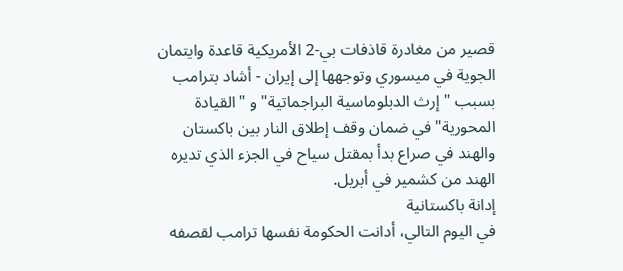قصير من مغادرة قاذفات بي-2 الأمريكية قاعدة وايتمان الجوية في ميسوري وتوجهها إلى إيران - أشاد بترامب بسبب "إرث الدبلوماسية البراجماتية" و "القيادة المحورية" في ضمان وقف إطلاق النار بين باكستان والهند في صراع بدأ بمقتل سياح في الجزء الذي تديره الهند من كشمير في أبريل.
إدانة باكستانية
في اليوم التالي، أدانت الحكومة نفسها ترامب لقصفه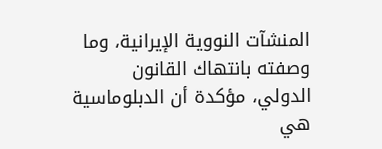المنشآت النووية الإيرانية، وما وصفته بانتهاك القانون الدولي، مؤكدة أن الدبلوماسية هي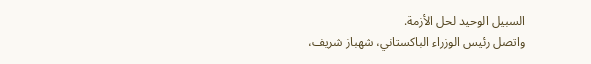السبيل الوحيد لحل الأزمة.
واتصل رئيس الوزراء الباكستاني، شهباز شريف،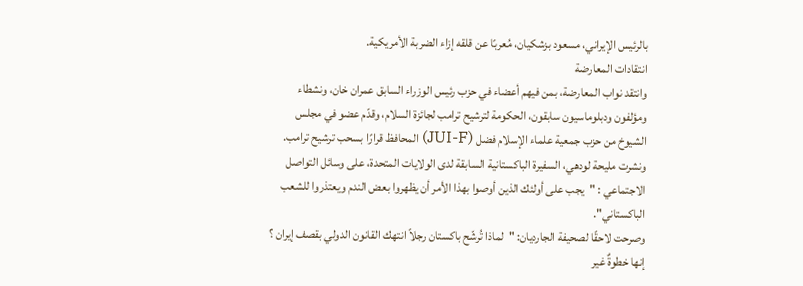بالرئيس الإيراني، مسعود بزشكيان، مُعربًا عن قلقه إزاء الضربة الأمريكية.
انتقادات المعارضة
وانتقد نواب المعارضة، بمن فيهم أعضاء في حزب رئيس الوزراء السابق عمران خان، ونشطاء ومؤلفون ودبلوماسيون سابقون، الحكومة لترشيح ترامب لجائزة السلام، وقدّم عضو في مجلس الشيوخ من حزب جمعية علماء الإسلام فضل (JUI-F) المحافظ قرارًا بسحب ترشيح ترامب.
ونشرت مليحة لودهي، السفيرة الباكستانية السابقة لدى الولايات المتحدة، على وسائل التواصل الاجتماعي : "يجب على أولئك الذين أوصوا بهذا الأمر أن يظهروا بعض الندم ويعتذروا للشعب الباكستاني".
وصرحت لاحقًا لصحيفة الجارديان: "لماذا تُرشّح باكستان رجلاً انتهك القانون الدولي بقصف إيران ؟ إنها خطوةٌ غير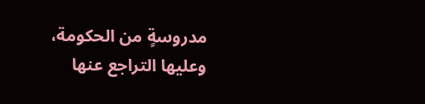مدروسةٍ من الحكومة، وعليها التراجع عنها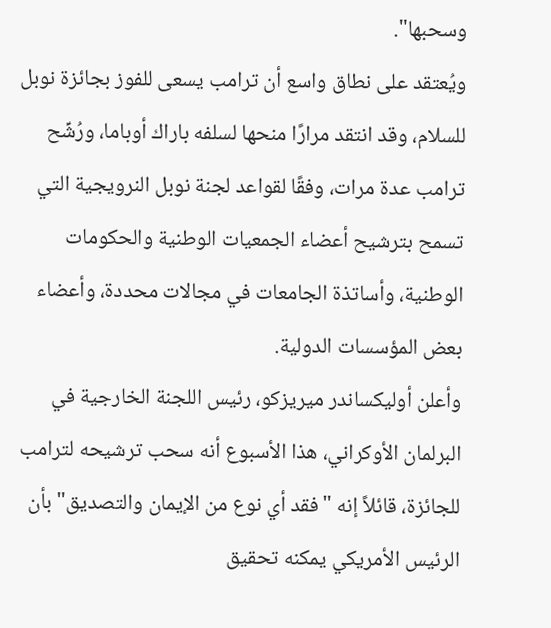وسحبها".
ويُعتقد على نطاق واسع أن ترامب يسعى للفوز بجائزة نوبل للسلام، وقد انتقد مرارًا منحها لسلفه باراك أوباما، ورُشِّح ترامب عدة مرات، وفقًا لقواعد لجنة نوبل النرويجية التي تسمح بترشيح أعضاء الجمعيات الوطنية والحكومات الوطنية، وأساتذة الجامعات في مجالات محددة، وأعضاء بعض المؤسسات الدولية.
وأعلن أوليكساندر ميريزكو، رئيس اللجنة الخارجية في البرلمان الأوكراني، هذا الأسبوع أنه سحب ترشيحه لترامب للجائزة، قائلاً إنه "فقد أي نوع من الإيمان والتصديق" بأن الرئيس الأمريكي يمكنه تحقيق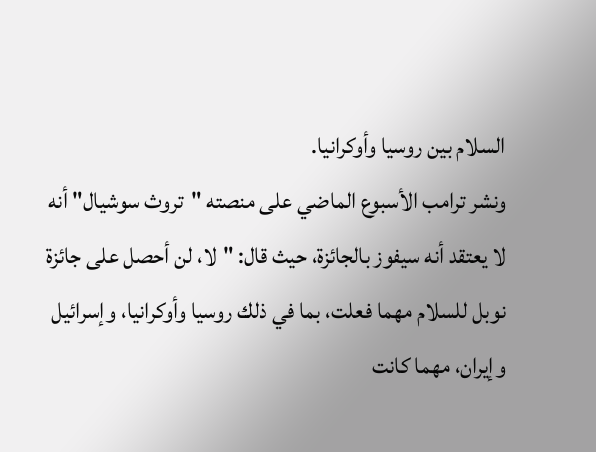السلام بين روسيا وأوكرانيا.
ونشر ترامب الأسبوع الماضي على منصته "تروث سوشيال" أنه لا يعتقد أنه سيفوز بالجائزة، حيث قال: "لا، لن أحصل على جائزة نوبل للسلام مهما فعلت، بما في ذلك روسيا وأوكرانيا، وإسرائيل وإيران، مهما كانت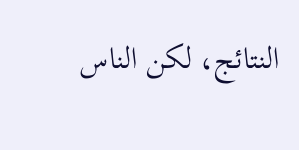النتائج، لكن الناس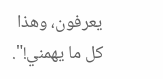يعرفون، وهذا كل ما يهمني!".